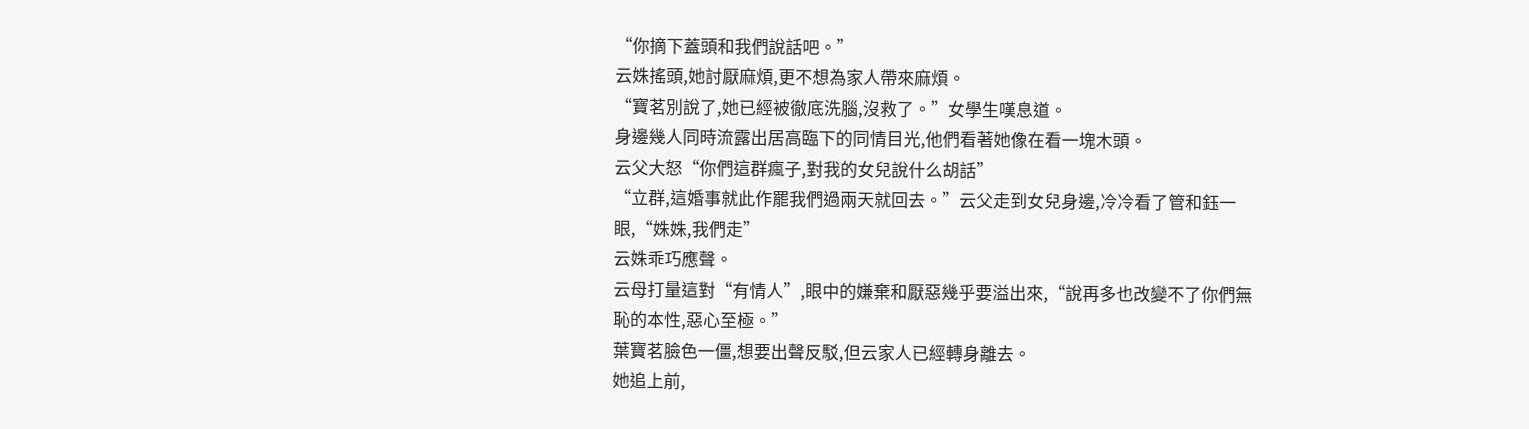“你摘下蓋頭和我們說話吧。”
云姝搖頭,她討厭麻煩,更不想為家人帶來麻煩。
“寶茗別說了,她已經被徹底洗腦,沒救了。”女學生嘆息道。
身邊幾人同時流露出居高臨下的同情目光,他們看著她像在看一塊木頭。
云父大怒“你們這群瘋子,對我的女兒說什么胡話”
“立群,這婚事就此作罷我們過兩天就回去。”云父走到女兒身邊,冷冷看了管和鈺一眼,“姝姝,我們走”
云姝乖巧應聲。
云母打量這對“有情人”,眼中的嫌棄和厭惡幾乎要溢出來,“說再多也改變不了你們無恥的本性,惡心至極。”
葉寶茗臉色一僵,想要出聲反駁,但云家人已經轉身離去。
她追上前,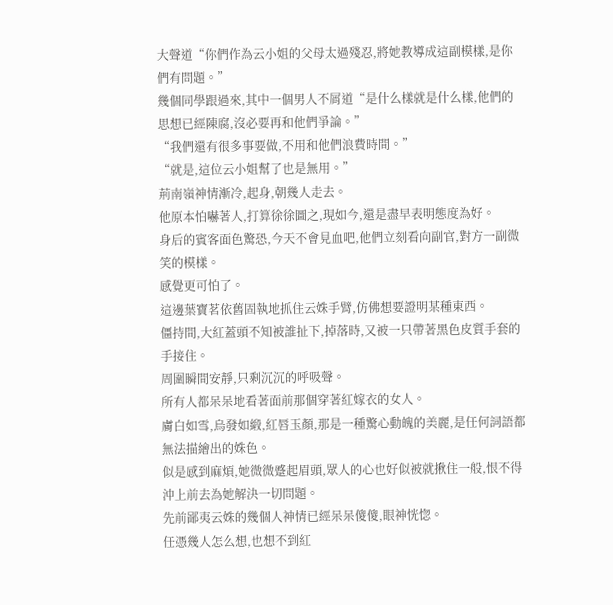大聲道“你們作為云小姐的父母太過殘忍,將她教導成這副模樣,是你們有問題。”
幾個同學跟過來,其中一個男人不屑道“是什么樣就是什么樣,他們的思想已經陳腐,沒必要再和他們爭論。”
“我們還有很多事要做,不用和他們浪費時間。”
“就是,這位云小姐幫了也是無用。”
荊南嶺神情漸冷,起身,朝幾人走去。
他原本怕嚇著人,打算徐徐圖之,現如今,還是盡早表明態度為好。
身后的賓客面色驚恐,今天不會見血吧,他們立刻看向副官,對方一副微笑的模樣。
感覺更可怕了。
這邊葉寶茗依舊固執地抓住云姝手臂,仿佛想要證明某種東西。
僵持間,大紅蓋頭不知被誰扯下,掉落時,又被一只帶著黑色皮質手套的手接住。
周圍瞬間安靜,只剩沉沉的呼吸聲。
所有人都呆呆地看著面前那個穿著紅嫁衣的女人。
膚白如雪,烏發如緞,紅唇玉顏,那是一種驚心動魄的美麗,是任何詞語都無法描繪出的姝色。
似是感到麻煩,她微微蹙起眉頭,眾人的心也好似被就揪住一般,恨不得沖上前去為她解決一切問題。
先前鄙夷云姝的幾個人神情已經呆呆傻傻,眼神恍惚。
任憑幾人怎么想,也想不到紅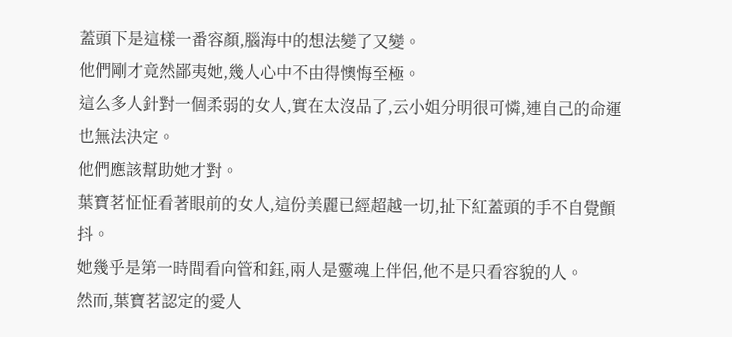蓋頭下是這樣一番容顏,腦海中的想法變了又變。
他們剛才竟然鄙夷她,幾人心中不由得懊悔至極。
這么多人針對一個柔弱的女人,實在太沒品了,云小姐分明很可憐,連自己的命運也無法決定。
他們應該幫助她才對。
葉寶茗怔怔看著眼前的女人,這份美麗已經超越一切,扯下紅蓋頭的手不自覺顫抖。
她幾乎是第一時間看向管和鈺,兩人是靈魂上伴侶,他不是只看容貌的人。
然而,葉寶茗認定的愛人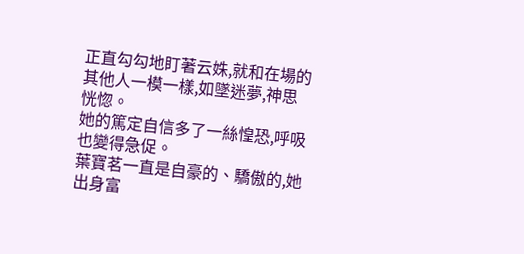正直勾勾地盯著云姝,就和在場的其他人一模一樣,如墜迷夢,神思恍惚。
她的篤定自信多了一絲惶恐,呼吸也變得急促。
葉寶茗一直是自豪的、驕傲的,她出身富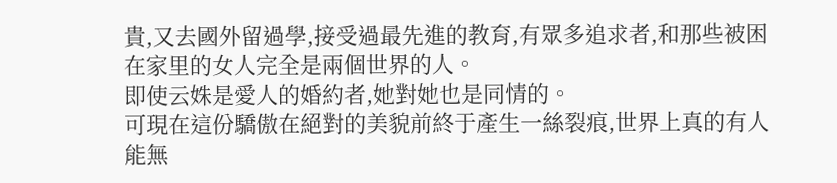貴,又去國外留過學,接受過最先進的教育,有眾多追求者,和那些被困在家里的女人完全是兩個世界的人。
即使云姝是愛人的婚約者,她對她也是同情的。
可現在這份驕傲在絕對的美貌前終于產生一絲裂痕,世界上真的有人能無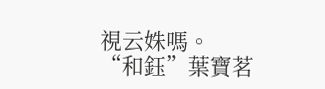視云姝嗎。
“和鈺”葉寶茗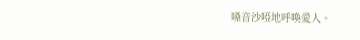嗓音沙啞地呼喚愛人。